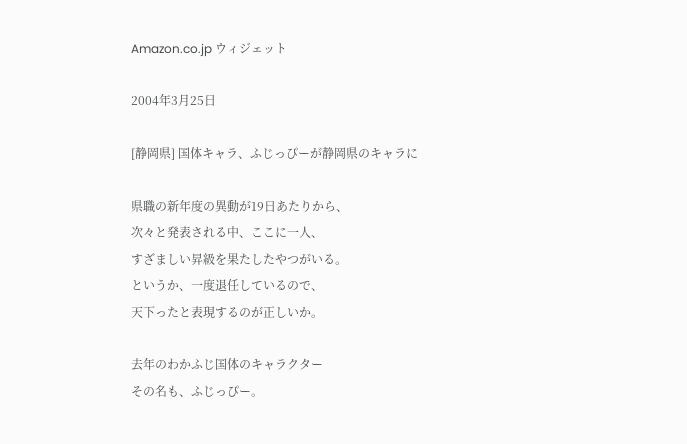Amazon.co.jp ウィジェット

2004年3月25日

[静岡県] 国体キャラ、ふじっぴーが静岡県のキャラに

県職の新年度の異動が19日あたりから、
次々と発表される中、ここに一人、
すざましい昇級を果たしたやつがいる。
というか、一度退任しているので、
天下ったと表現するのが正しいか。

去年のわかふじ国体のキャラクター
その名も、ふじっぴー。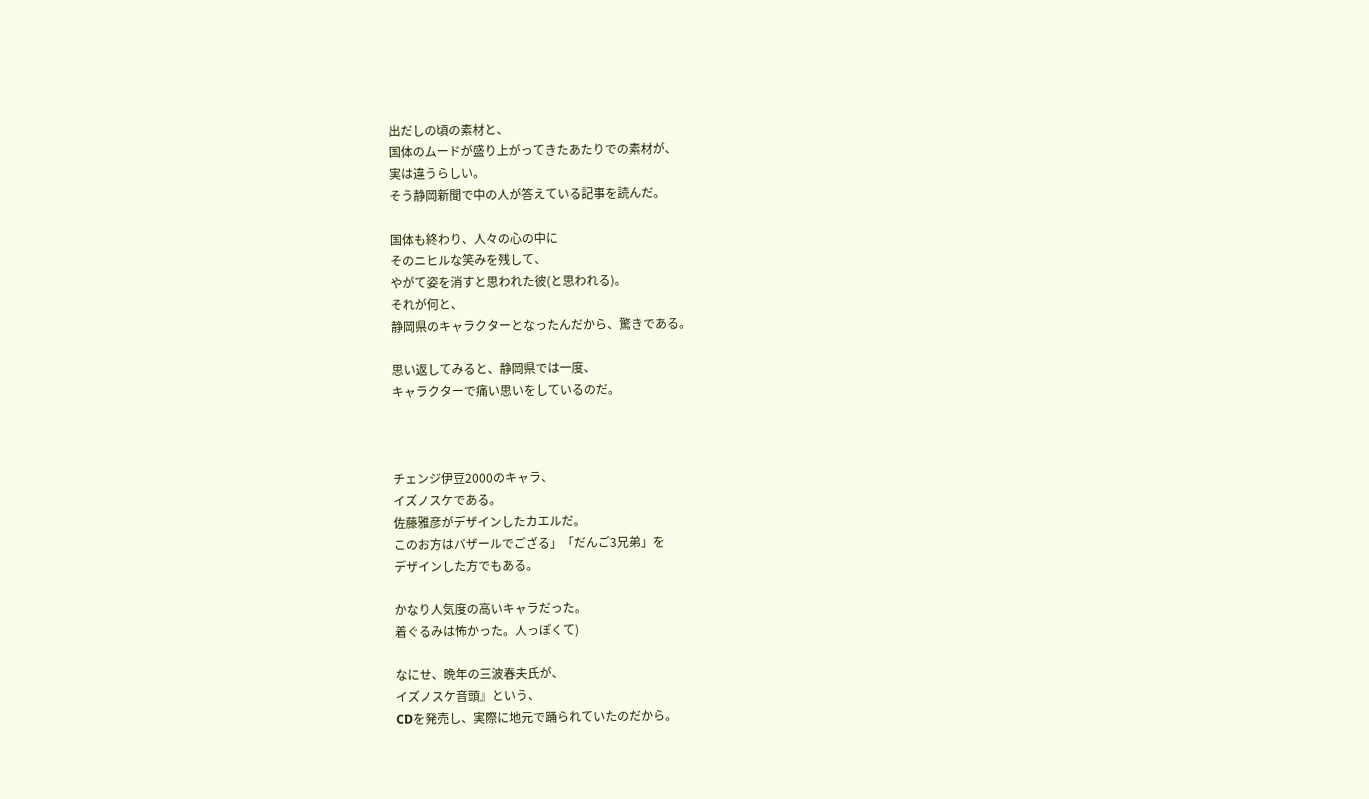出だしの頃の素材と、
国体のムードが盛り上がってきたあたりでの素材が、
実は違うらしい。
そう静岡新聞で中の人が答えている記事を読んだ。

国体も終わり、人々の心の中に
そのニヒルな笑みを残して、
やがて姿を消すと思われた彼(と思われる)。
それが何と、
静岡県のキャラクターとなったんだから、驚きである。

思い返してみると、静岡県では一度、
キャラクターで痛い思いをしているのだ。



チェンジ伊豆2000のキャラ、
イズノスケである。
佐藤雅彦がデザインしたカエルだ。
このお方はバザールでござる」「だんご3兄弟」を
デザインした方でもある。

かなり人気度の高いキャラだった。
着ぐるみは怖かった。人っぽくて)

なにせ、晩年の三波春夫氏が、
イズノスケ音頭』という、
CDを発売し、実際に地元で踊られていたのだから。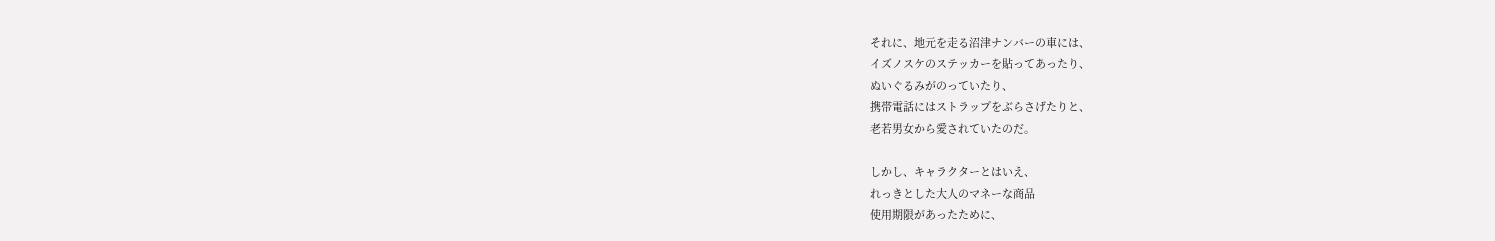それに、地元を走る沼津ナンバーの車には、
イズノスケのステッカーを貼ってあったり、
ぬいぐるみがのっていたり、
携帯電話にはストラップをぶらさげたりと、
老若男女から愛されていたのだ。

しかし、キャラクターとはいえ、
れっきとした大人のマネーな商品
使用期限があったために、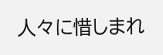人々に惜しまれ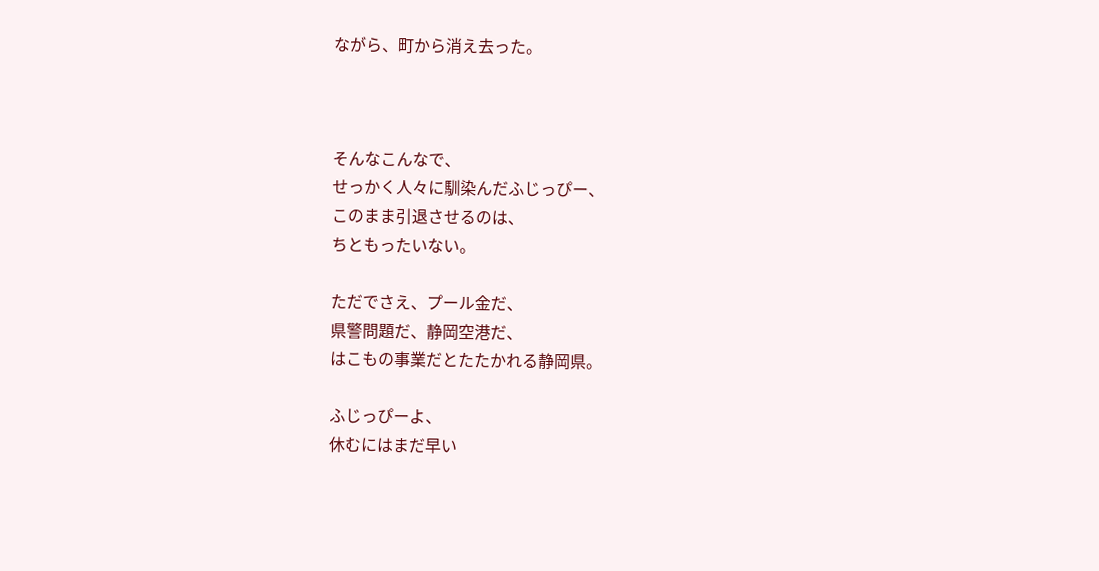ながら、町から消え去った。



そんなこんなで、
せっかく人々に馴染んだふじっぴー、
このまま引退させるのは、
ちともったいない。

ただでさえ、プール金だ、
県警問題だ、静岡空港だ、
はこもの事業だとたたかれる静岡県。

ふじっぴーよ、
休むにはまだ早い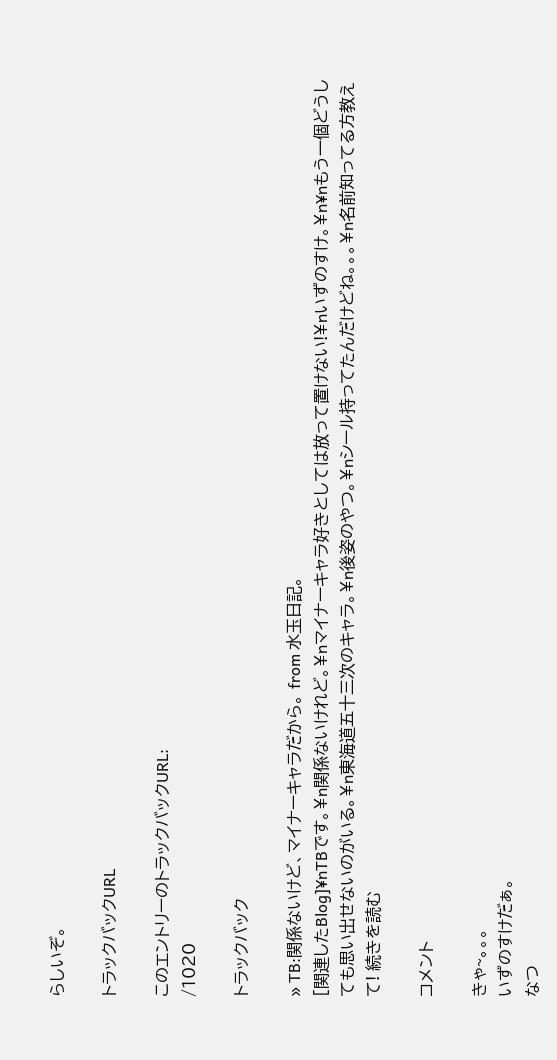らしいぞ。

トラックバックURL

このエントリーのトラックバックURL:
/1020

トラックバック

» TB:関係ないけど、マイナーキャラだから。 from 水玉日記。
[関連したBlog]¥nTBです。¥n関係ないけれど。¥nマイナーキャラ好きとしては放って置けない!¥nいずのすけ。¥n¥nもう一個どうしても思い出せないのがいる。¥n東海道五十三次のキャラ。¥n後姿のやつ。¥nシール持ってたんだけどね。。。¥n名前知ってる方教えて! 続きを読む

コメント

きゃ~。。。
いずのすけだぁ。
なつ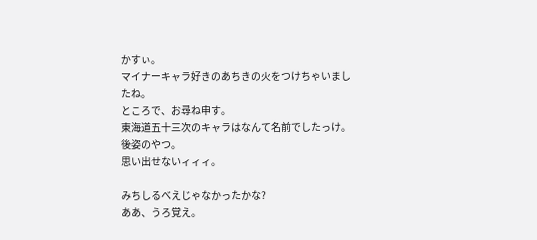かすぃ。
マイナーキャラ好きのあちきの火をつけちゃいましたね。
ところで、お尋ね申す。
東海道五十三次のキャラはなんて名前でしたっけ。
後姿のやつ。
思い出せないィィィ。

みちしるべえじゃなかったかな?
ああ、うろ覚え。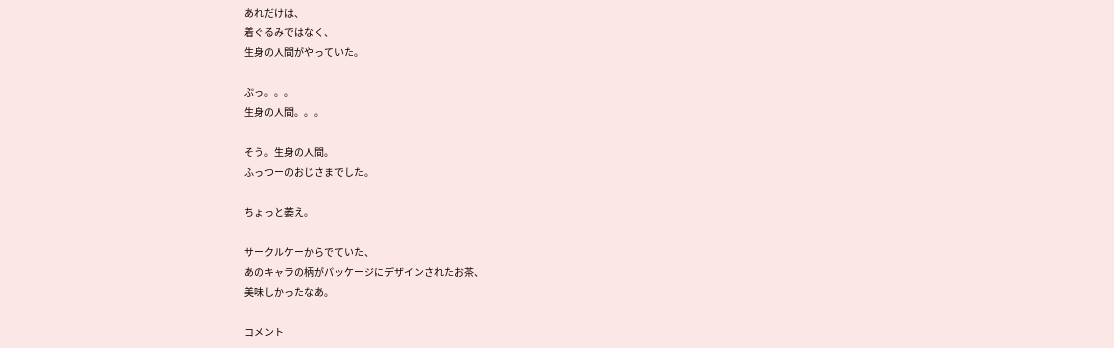あれだけは、
着ぐるみではなく、
生身の人間がやっていた。

ぷっ。。。
生身の人間。。。

そう。生身の人間。
ふっつーのおじさまでした。

ちょっと萎え。

サークルケーからでていた、
あのキャラの柄がパッケージにデザインされたお茶、
美味しかったなあ。

コメント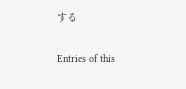する

Entries of this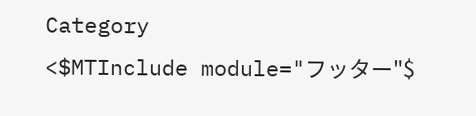Category
<$MTInclude module="フッター"$